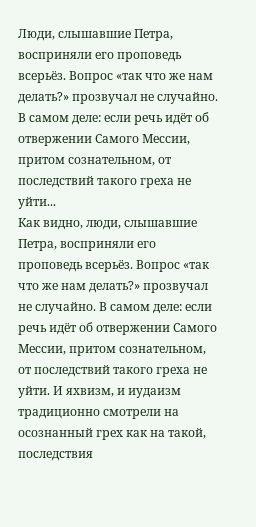Люди, слышавшие Петра, восприняли его проповедь всерьёз. Вопрос «так что же нам делать?» прозвучал не случайно. В самом деле: если речь идёт об отвержении Самого Мессии, притом сознательном, от последствий такого греха не уйти...
Как видно, люди, слышавшие Петра, восприняли его проповедь всерьёз. Вопрос «так что же нам делать?» прозвучал не случайно. В самом деле: если речь идёт об отвержении Самого Мессии, притом сознательном, от последствий такого греха не уйти. И яхвизм, и иудаизм традиционно смотрели на осознанный грех как на такой, последствия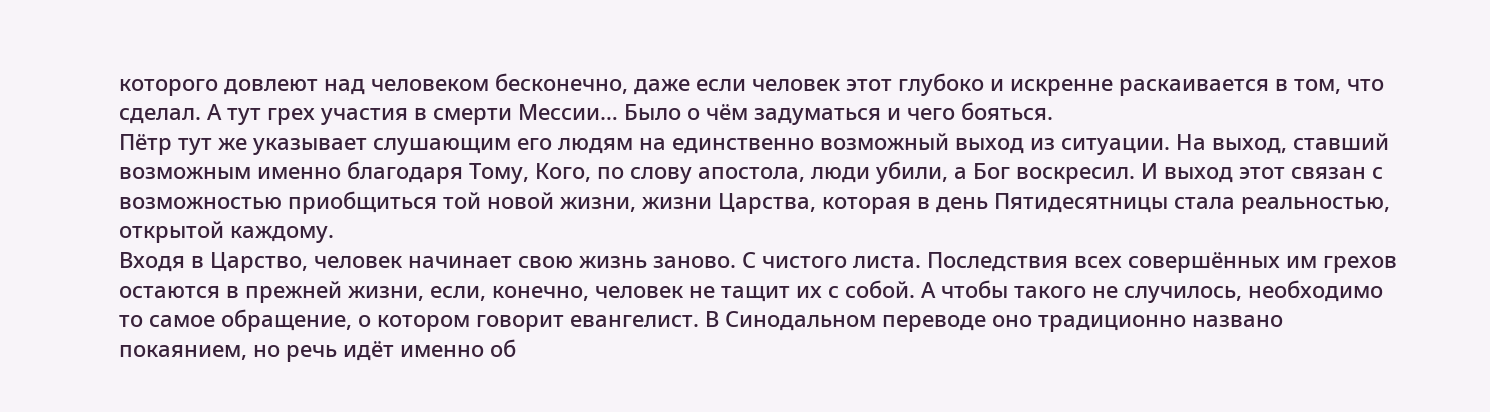которого довлеют над человеком бесконечно, даже если человек этот глубоко и искренне раскаивается в том, что сделал. А тут грех участия в смерти Мессии… Было о чём задуматься и чего бояться.
Пётр тут же указывает слушающим его людям на единственно возможный выход из ситуации. На выход, ставший возможным именно благодаря Тому, Кого, по слову апостола, люди убили, а Бог воскресил. И выход этот связан с возможностью приобщиться той новой жизни, жизни Царства, которая в день Пятидесятницы стала реальностью, открытой каждому.
Входя в Царство, человек начинает свою жизнь заново. С чистого листа. Последствия всех совершённых им грехов остаются в прежней жизни, если, конечно, человек не тащит их с собой. А чтобы такого не случилось, необходимо то самое обращение, о котором говорит евангелист. В Синодальном переводе оно традиционно названо покаянием, но речь идёт именно об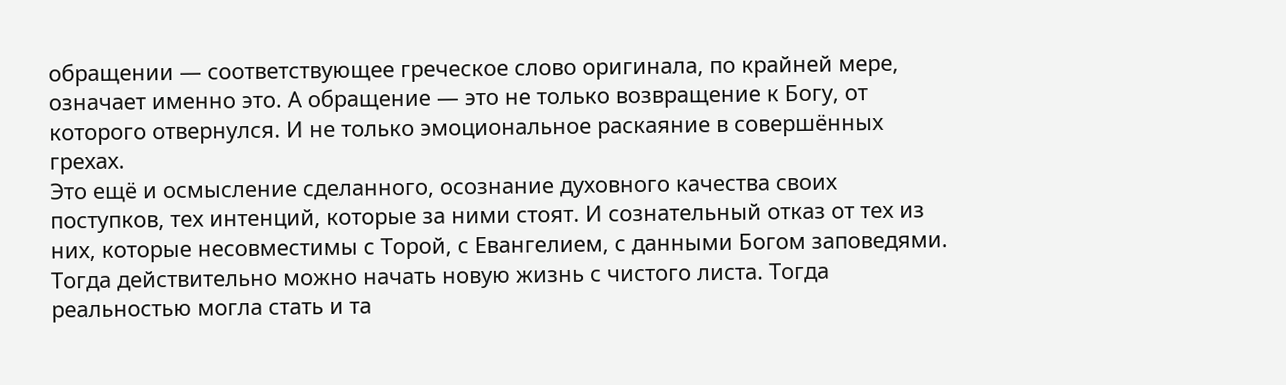обращении — соответствующее греческое слово оригинала, по крайней мере, означает именно это. А обращение — это не только возвращение к Богу, от которого отвернулся. И не только эмоциональное раскаяние в совершённых грехах.
Это ещё и осмысление сделанного, осознание духовного качества своих поступков, тех интенций, которые за ними стоят. И сознательный отказ от тех из них, которые несовместимы с Торой, с Евангелием, с данными Богом заповедями. Тогда действительно можно начать новую жизнь с чистого листа. Тогда реальностью могла стать и та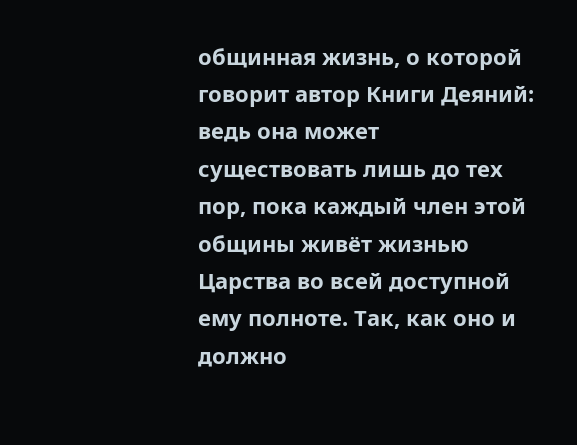общинная жизнь, о которой говорит автор Книги Деяний: ведь она может существовать лишь до тех пор, пока каждый член этой общины живёт жизнью Царства во всей доступной ему полноте. Так, как оно и должно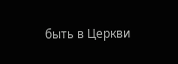быть в Церкви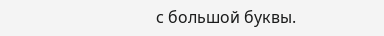с большой буквы.